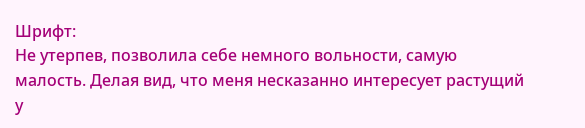Шрифт:
Не утерпев, позволила себе немного вольности, самую малость. Делая вид, что меня несказанно интересует растущий у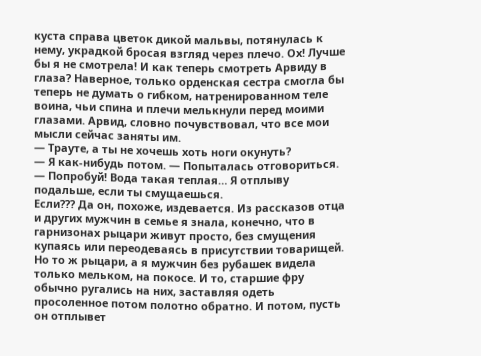куста справа цветок дикой мальвы, потянулась к нему, украдкой бросая взгляд через плечо. Ох! Лучше бы я не смотрела! И как теперь смотреть Арвиду в глаза? Наверное, только орденская сестра смогла бы теперь не думать о гибком, натренированном теле воина, чьи спина и плечи мелькнули перед моими глазами. Арвид, словно почувствовал, что все мои мысли сейчас заняты им.
— Трауте, а ты не хочешь хоть ноги окунуть?
— Я как-нибудь потом. — Попыталась отговориться.
— Попробуй! Вода такая теплая… Я отплыву подальше, если ты смущаешься.
Если??? Да он, похоже, издевается. Из рассказов отца и других мужчин в семье я знала, конечно, что в гарнизонах рыцари живут просто, без смущения купаясь или переодеваясь в присутствии товарищей. Но то ж рыцари, а я мужчин без рубашек видела только мельком, на покосе. И то, старшие фру обычно ругались на них, заставляя одеть просоленное потом полотно обратно. И потом, пусть он отплывет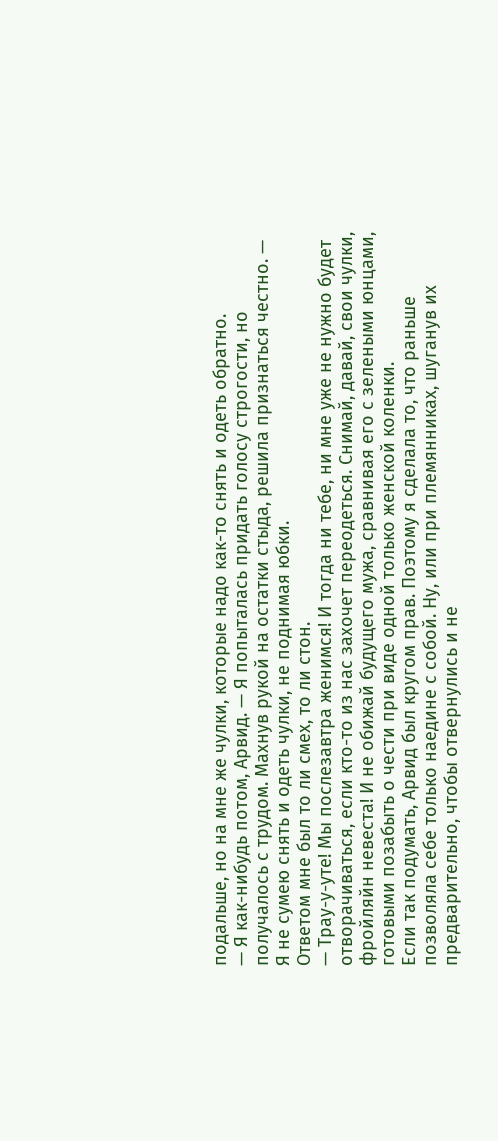подальше, но на мне же чулки, которые надо как-то снять и одеть обратно.
— Я как-нибудь потом, Арвид. — Я попыталась придать голосу строгости, но получалось с трудом. Махнув рукой на остатки стыда, решила признаться честно. — Я не сумею снять и одеть чулки, не поднимая юбки.
Ответом мне был то ли смех, то ли стон.
— Трау-у-уте! Мы послезавтра женимся! И тогда ни тебе, ни мне уже не нужно будет отворачиваться, если кто-то из нас захочет переодеться. Снимай, давай, свои чулки, фройляйн невеста! И не обижай будущего мужа, сравнивая его с зелеными юнцами, готовыми позабыть о чести при виде одной только женской коленки.
Если так подумать, Арвид был кругом прав. Поэтому я сделала то, что раньше позволяла себе только наедине с собой. Ну, или при племянниках, шуганув их предварительно, чтобы отвернулись и не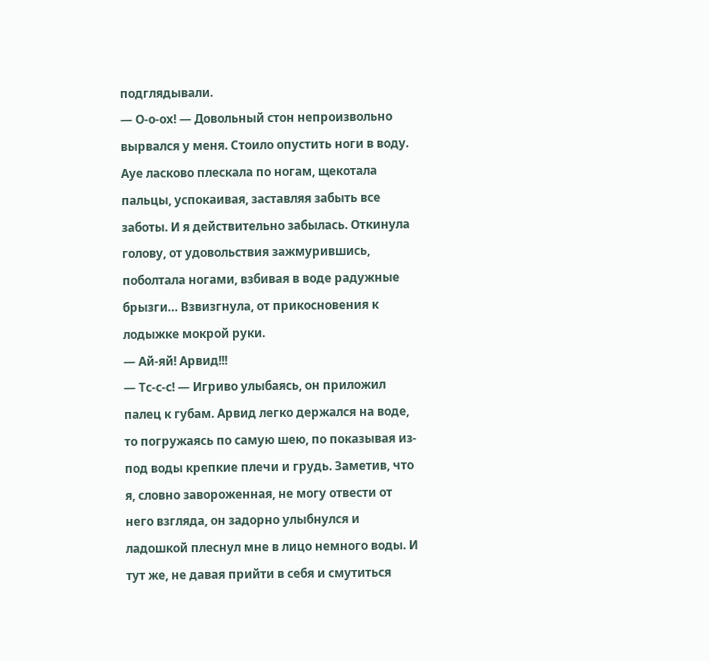подглядывали.
— О-о-ох! — Довольный стон непроизвольно вырвался у меня. Стоило опустить ноги в воду. Ауе ласково плескала по ногам, щекотала пальцы, успокаивая, заставляя забыть все заботы. И я действительно забылась. Откинула голову, от удовольствия зажмурившись, поболтала ногами, взбивая в воде радужные брызги… Взвизгнула, от прикосновения к лодыжке мокрой руки.
— Ай-яй! Арвид!!!
— Тс-с-с! — Игриво улыбаясь, он приложил палец к губам. Арвид легко держался на воде, то погружаясь по самую шею, по показывая из-под воды крепкие плечи и грудь. Заметив, что я, словно завороженная, не могу отвести от него взгляда, он задорно улыбнулся и ладошкой плеснул мне в лицо немного воды. И тут же, не давая прийти в себя и смутиться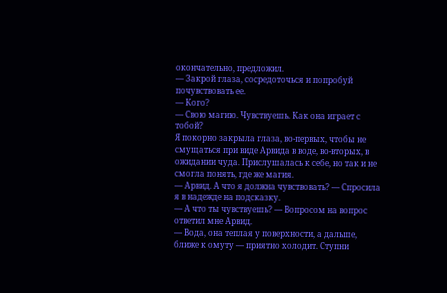окончательно, предложил.
— Закрой глаза, сосредоточься и попробуй почувствовать ее.
— Кого?
— Свою магию. Чувствуешь. Как она играет с тобой?
Я покорно закрыла глаза, во-первых, чтобы не смущаться при виде Арвида в воде, во-вторых, в ожидании чуда. Прислушалась к себе, но так и не смогла понять, где же магия.
— Арвид. А что я должна чувствовать? — Спросила я в надежде на подсказку.
— А что ты чувствуешь? — Вопросом на вопрос ответил мне Арвид.
— Вода, она теплая у поверхности, а дальше, ближе к омуту — приятно холодит. Ступни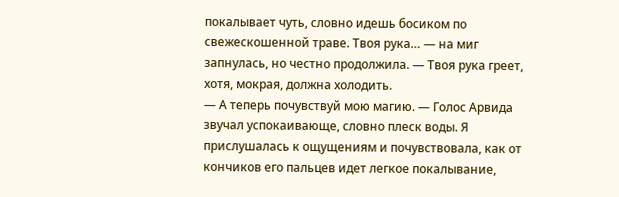покалывает чуть, словно идешь босиком по свежескошенной траве. Твоя рука… — на миг запнулась, но честно продолжила. — Твоя рука греет, хотя, мокрая, должна холодить.
— А теперь почувствуй мою магию. — Голос Арвида звучал успокаивающе, словно плеск воды. Я прислушалась к ощущениям и почувствовала, как от кончиков его пальцев идет легкое покалывание,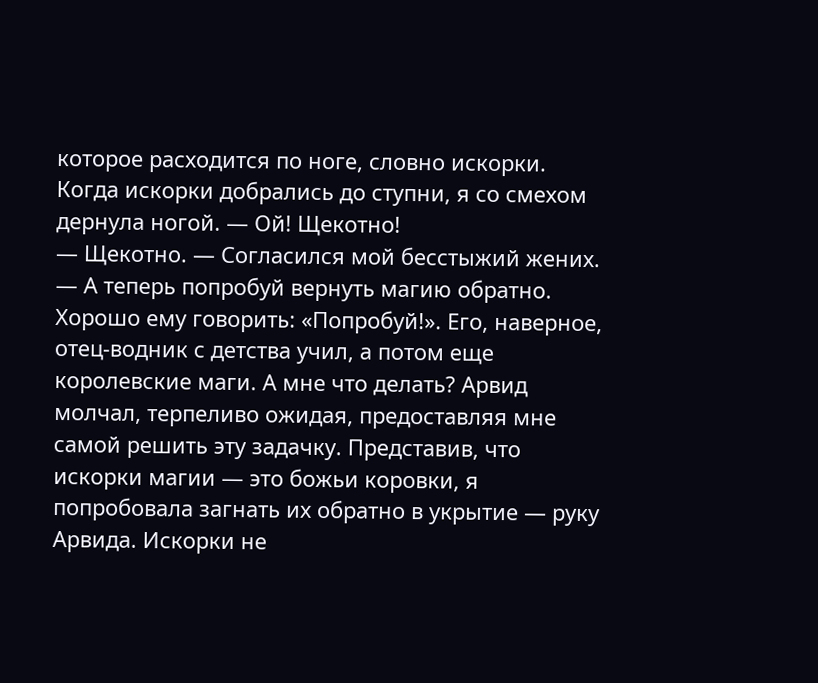которое расходится по ноге, словно искорки. Когда искорки добрались до ступни, я со смехом дернула ногой. — Ой! Щекотно!
— Щекотно. — Согласился мой бесстыжий жених. — А теперь попробуй вернуть магию обратно.
Хорошо ему говорить: «Попробуй!». Его, наверное, отец-водник с детства учил, а потом еще королевские маги. А мне что делать? Арвид молчал, терпеливо ожидая, предоставляя мне самой решить эту задачку. Представив, что искорки магии — это божьи коровки, я попробовала загнать их обратно в укрытие — руку Арвида. Искорки не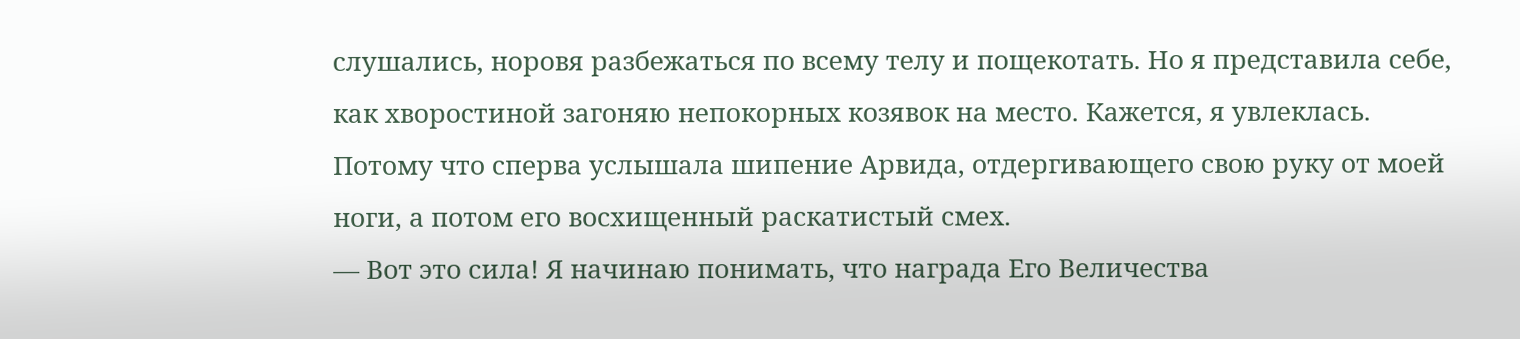слушались, норовя разбежаться по всему телу и пощекотать. Но я представила себе, как хворостиной загоняю непокорных козявок на место. Кажется, я увлеклась. Потому что сперва услышала шипение Арвида, отдергивающего свою руку от моей ноги, а потом его восхищенный раскатистый смех.
— Вот это сила! Я начинаю понимать, что награда Его Величества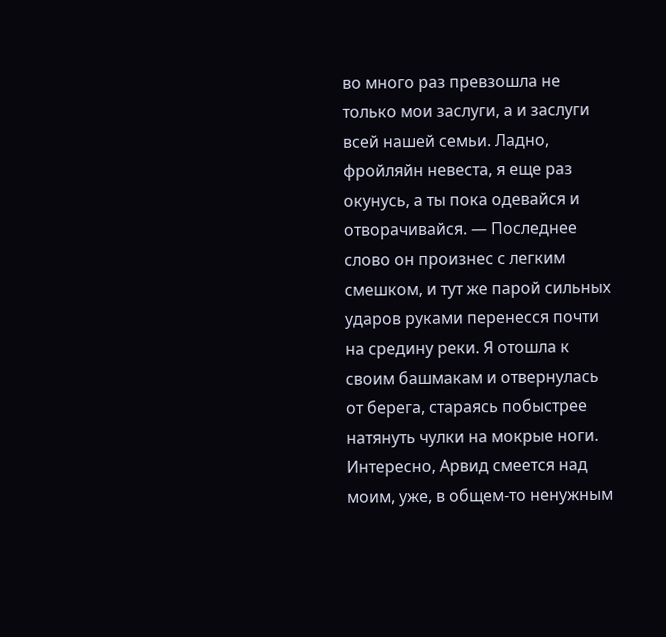во много раз превзошла не только мои заслуги, а и заслуги всей нашей семьи. Ладно, фройляйн невеста, я еще раз окунусь, а ты пока одевайся и отворачивайся. — Последнее слово он произнес с легким смешком, и тут же парой сильных ударов руками перенесся почти на средину реки. Я отошла к своим башмакам и отвернулась от берега, стараясь побыстрее натянуть чулки на мокрые ноги. Интересно, Арвид смеется над моим, уже, в общем-то ненужным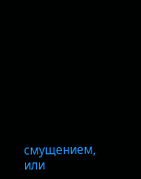смущением, или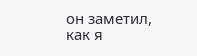он заметил, как я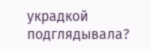украдкой подглядывала?